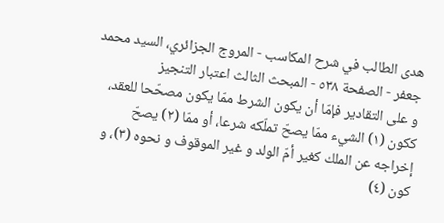هدى الطالب في شرح المكاسب - المروج الجزائري، السيد محمد جعفر - الصفحة ٥٣٨ - المبحث الثالث اعتبار التنجيز
و على التقادير فإمّا أن يكون الشرط ممّا يكون مصحّحا للعقد، ككون (١) الشيء ممّا يصحّ تملّكه شرعا، أو ممّا (٢) يصحّ إخراجه عن الملك كغير أمّ الولد و غير الموقوف و نحوه (٣)، و كون (٤)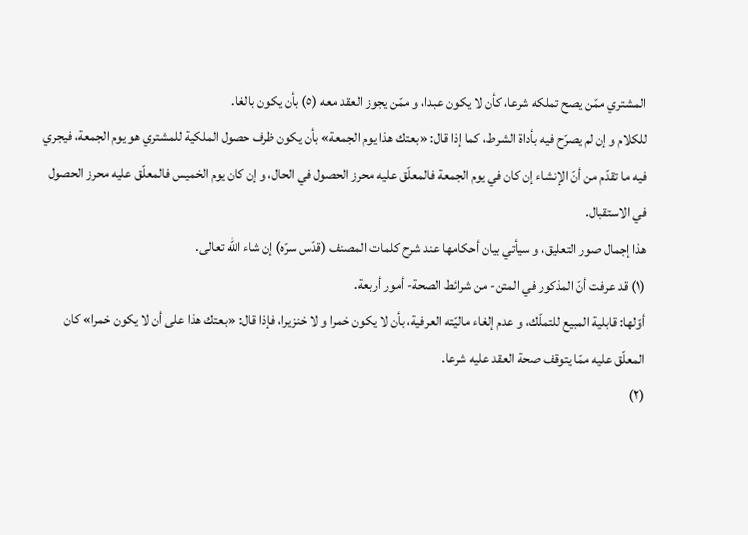المشتري ممّن يصح تملكه شرعا، كأن لا يكون عبدا، و ممّن يجوز العقد معه (٥) بأن يكون بالغا.
للكلام و إن لم يصرّح فيه بأداة الشرط، كما إذا قال: «بعتك هذا يوم الجمعة» بأن يكون ظرف حصول الملكية للمشتري هو يوم الجمعة، فيجري فيه ما تقدّم من أنّ الإنشاء إن كان في يوم الجمعة فالمعلّق عليه محرز الحصول في الحال، و إن كان يوم الخميس فالمعلّق عليه محرز الحصول في الاستقبال.
هذا إجمال صور التعليق، و سيأتي بيان أحكامها عند شرح كلمات المصنف (قدّس سرّه) إن شاء اللّه تعالى.
(١) قد عرفت أنّ المذكور في المتن- من شرائط الصحة- أمور أربعة.
أوّلها: قابلية المبيع للتملّك، و عدم إلغاء ماليّته العرفية، بأن لا يكون خمرا و لا خنزيرا، فإذا قال: «بعتك هذا على أن لا يكون خمرا» كان المعلّق عليه ممّا يتوقف صحة العقد عليه شرعا.
(٢)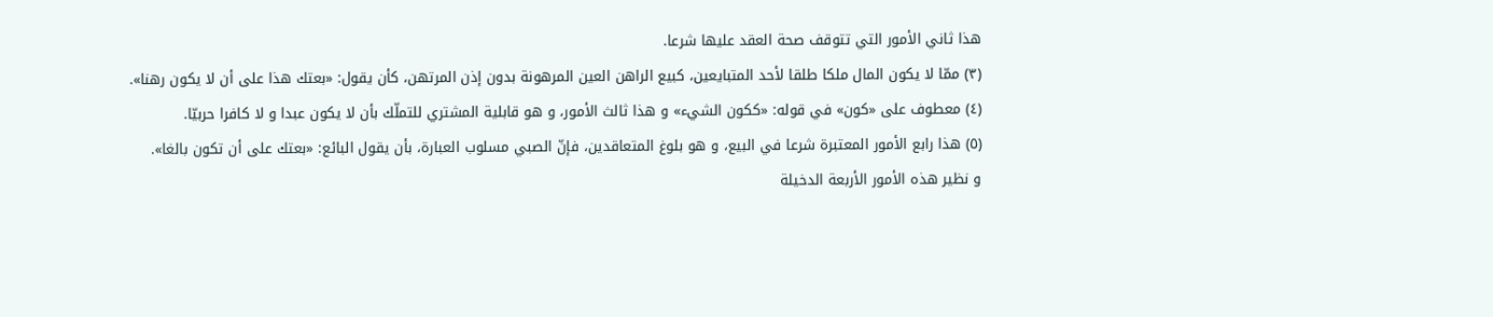هذا ثاني الأمور التي تتوقف صحة العقد عليها شرعا.
(٣) ممّا لا يكون المال ملكا طلقا لأحد المتبايعين، كبيع الراهن العين المرهونة بدون إذن المرتهن، كأن يقول: «بعتك هذا على أن لا يكون رهنا».
(٤) معطوف على «كون» في قوله: «ككون الشيء» و هذا ثالث الأمور، و هو قابلية المشتري للتملّك بأن لا يكون عبدا و لا كافرا حربيّا.
(٥) هذا رابع الأمور المعتبرة شرعا في البيع، و هو بلوغ المتعاقدين، فإنّ الصبي مسلوب العبارة، بأن يقول البائع: «بعتك على أن تكون بالغا».
و نظير هذه الأمور الأربعة الدخيلة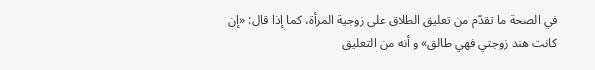في الصحة ما تقدّم من تعليق الطلاق على زوجية المرأة، كما إذا قال: «إن كانت هند زوجتي فهي طالق» و أنه من التعليق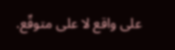على واقع لا على متوقّع.